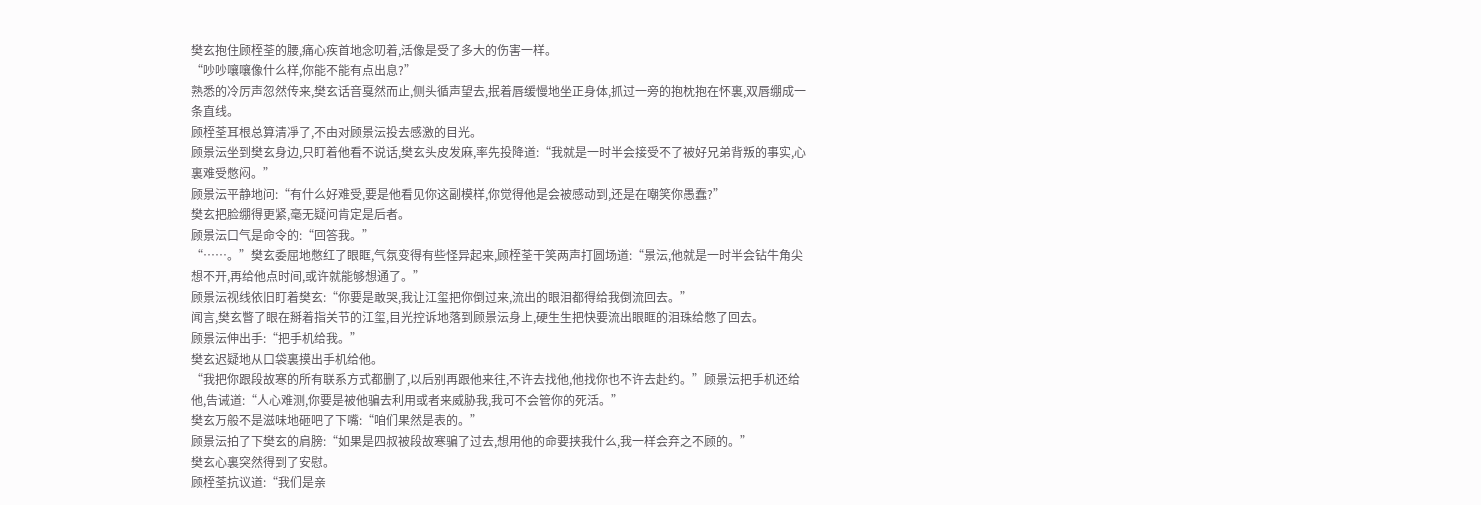樊玄抱住顾桎荃的腰,痛心疾首地念叨着,活像是受了多大的伤害一样。
“吵吵嚷嚷像什么样,你能不能有点出息?”
熟悉的冷厉声忽然传来,樊玄话音戛然而止,侧头循声望去,抿着唇缓慢地坐正身体,抓过一旁的抱枕抱在怀裏,双唇绷成一条直线。
顾桎荃耳根总算清凈了,不由对顾景沄投去感激的目光。
顾景沄坐到樊玄身边,只盯着他看不说话,樊玄头皮发麻,率先投降道:“我就是一时半会接受不了被好兄弟背叛的事实,心裏难受憋闷。”
顾景沄平静地问:“有什么好难受,要是他看见你这副模样,你觉得他是会被感动到,还是在嘲笑你愚蠢?”
樊玄把脸绷得更紧,毫无疑问肯定是后者。
顾景沄口气是命令的:“回答我。”
“……。”樊玄委屈地憋红了眼眶,气氛变得有些怪异起来,顾桎荃干笑两声打圆场道:“景沄,他就是一时半会钻牛角尖想不开,再给他点时间,或许就能够想通了。”
顾景沄视线依旧盯着樊玄:“你要是敢哭,我让江玺把你倒过来,流出的眼泪都得给我倒流回去。”
闻言,樊玄瞥了眼在掰着指关节的江玺,目光控诉地落到顾景沄身上,硬生生把快要流出眼眶的泪珠给憋了回去。
顾景沄伸出手:“把手机给我。”
樊玄迟疑地从口袋裏摸出手机给他。
“我把你跟段故寒的所有联系方式都删了,以后别再跟他来往,不许去找他,他找你也不许去赴约。”顾景沄把手机还给他,告诫道:“人心难测,你要是被他骗去利用或者来威胁我,我可不会管你的死活。”
樊玄万般不是滋味地砸吧了下嘴:“咱们果然是表的。”
顾景沄拍了下樊玄的肩膀:“如果是四叔被段故寒骗了过去,想用他的命要挟我什么,我一样会弃之不顾的。”
樊玄心裏突然得到了安慰。
顾桎荃抗议道:“我们是亲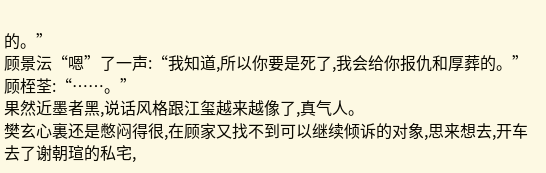的。”
顾景沄“嗯”了一声:“我知道,所以你要是死了,我会给你报仇和厚葬的。”
顾桎荃:“……。”
果然近墨者黑,说话风格跟江玺越来越像了,真气人。
樊玄心裏还是憋闷得很,在顾家又找不到可以继续倾诉的对象,思来想去,开车去了谢朝瑄的私宅,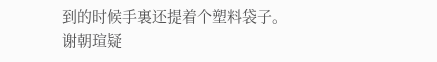到的时候手裏还提着个塑料袋子。
谢朝瑄疑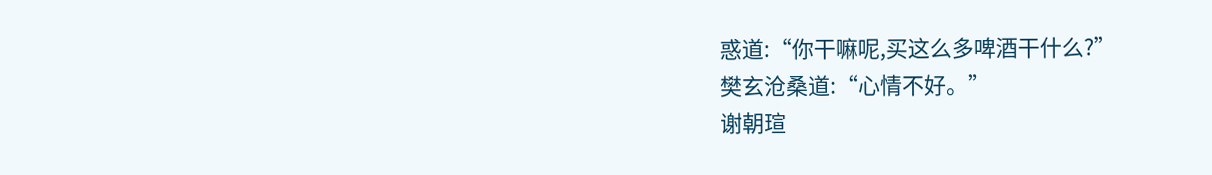惑道:“你干嘛呢,买这么多啤酒干什么?”
樊玄沧桑道:“心情不好。”
谢朝瑄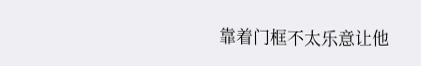靠着门框不太乐意让他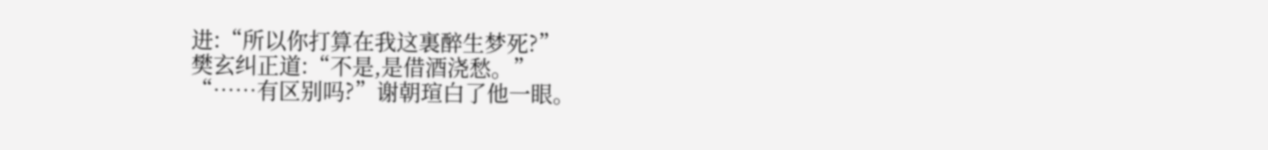进:“所以你打算在我这裏醉生梦死?”
樊玄纠正道:“不是,是借酒浇愁。”
“……有区别吗?”谢朝瑄白了他一眼。